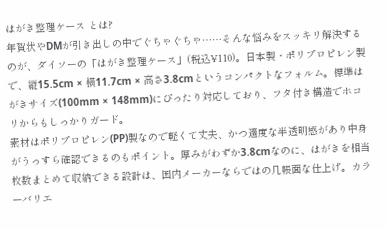はがき整理ケース とは?
年賀状やDMが引き出しの中でぐちゃぐちゃ……そんな悩みをスッキリ解決するのが、ダイソーの「はがき整理ケース」(税込¥110)。日本製・ポリプロピレン製で、縦15.5cm × 横11.7cm × 高さ3.8cmというコンパクトなフォルム。標準はがきサイズ(100mm × 148mm)にぴったり対応しており、フタ付き構造でホコリからもしっかりガード。
素材はポリプロピレン(PP)製なので軽くて丈夫、かつ適度な半透明感があり中身がうっすら確認できるのもポイント。厚みがわずか3.8cmなのに、はがきを相当枚数まとめて収納できる設計は、国内メーカーならではの几帳面な仕上げ。カラーバリエ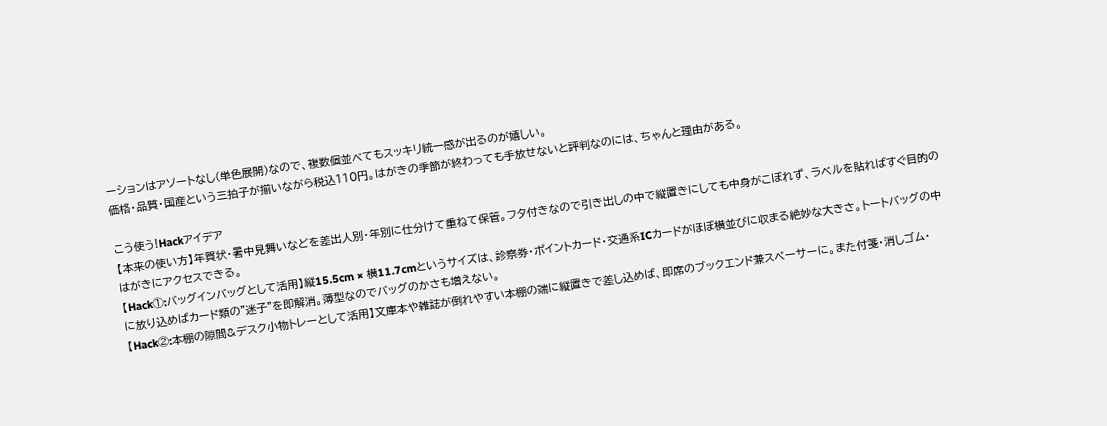ーションはアソートなし(単色展開)なので、複数個並べてもスッキリ統一感が出るのが嬉しい。
価格・品質・国産という三拍子が揃いながら税込110円。はがきの季節が終わっても手放せないと評判なのには、ちゃんと理由がある。

こう使う!Hackアイデア
【本来の使い方】年賀状・暑中見舞いなどを差出人別・年別に仕分けて重ねて保管。フタ付きなので引き出しの中で縦置きにしても中身がこぼれず、ラベルを貼ればすぐ目的のはがきにアクセスできる。
【Hack①:バッグインバッグとして活用】縦15.5cm × 横11.7cmというサイズは、診察券・ポイントカード・交通系ICカードがほぼ横並びに収まる絶妙な大きさ。トートバッグの中に放り込めばカード類の"迷子"を即解消。薄型なのでバッグのかさも増えない。
【Hack②:本棚の隙間&デスク小物トレーとして活用】文庫本や雑誌が倒れやすい本棚の端に縦置きで差し込めば、即席のブックエンド兼スペーサーに。また付箋・消しゴム・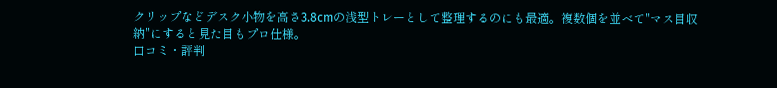クリップなどデスク小物を高さ3.8cmの浅型トレーとして整理するのにも最適。複数個を並べて"マス目収納"にすると見た目もプロ仕様。
口コミ・評判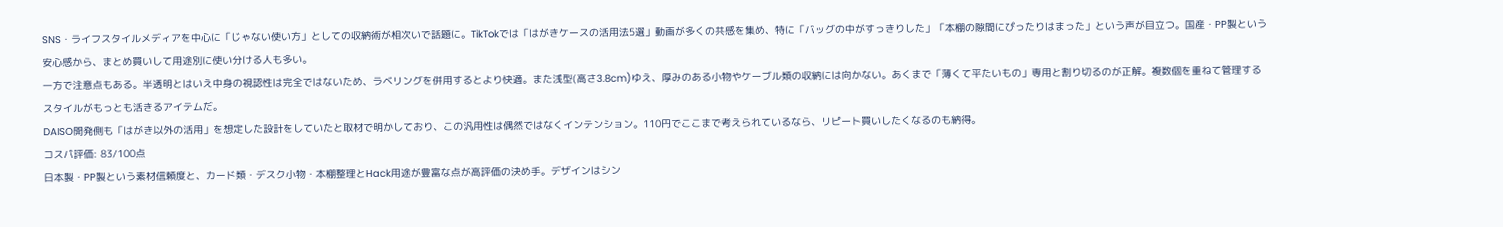SNS・ライフスタイルメディアを中心に「じゃない使い方」としての収納術が相次いで話題に。TikTokでは「はがきケースの活用法5選」動画が多くの共感を集め、特に「バッグの中がすっきりした」「本棚の隙間にぴったりはまった」という声が目立つ。国産・PP製という安心感から、まとめ買いして用途別に使い分ける人も多い。
一方で注意点もある。半透明とはいえ中身の視認性は完全ではないため、ラベリングを併用するとより快適。また浅型(高さ3.8cm)ゆえ、厚みのある小物やケーブル類の収納には向かない。あくまで「薄くて平たいもの」専用と割り切るのが正解。複数個を重ねて管理するスタイルがもっとも活きるアイテムだ。
DAISO開発側も「はがき以外の活用」を想定した設計をしていたと取材で明かしており、この汎用性は偶然ではなくインテンション。110円でここまで考えられているなら、リピート買いしたくなるのも納得。
コスパ評価: 83/100点
日本製・PP製という素材信頼度と、カード類・デスク小物・本棚整理とHack用途が豊富な点が高評価の決め手。デザインはシン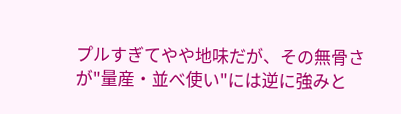プルすぎてやや地味だが、その無骨さが"量産・並べ使い"には逆に強みと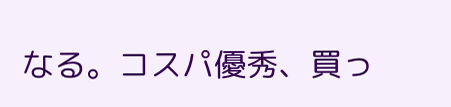なる。コスパ優秀、買っ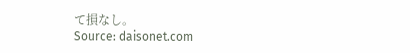て損なし。
Source: daisonet.com